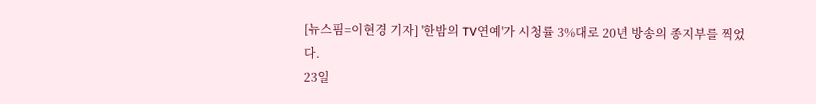[뉴스핌=이현경 기자] '한밤의 TV연예'가 시청률 3%대로 20년 방송의 종지부를 찍었다.
23일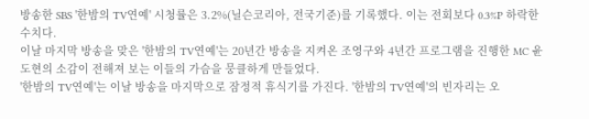방송한 SBS '한밤의 TV연예' 시청률은 3.2%(닐슨코리아, 전국기준)를 기록했다. 이는 전회보다 0.3%P 하락한 수치다.
이날 마지막 방송을 맞은 '한밤의 TV연예'는 20년간 방송을 지켜온 조영구와 4년간 프로그램을 진행한 MC 윤도현의 소감이 전해져 보는 이들의 가슴을 뭉클하게 만들었다.
'한밤의 TV연예'는 이날 방송을 마지막으로 잠정적 휴식기를 가진다. '한밤의 TV연예'의 빈자리는 오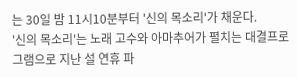는 30일 밤 11시10분부터 '신의 목소리'가 채운다.
'신의 목소리'는 노래 고수와 아마추어가 펼치는 대결프로그램으로 지난 설 연휴 파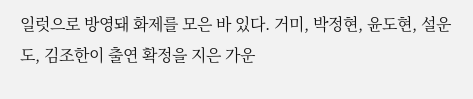일럿으로 방영돼 화제를 모은 바 있다. 거미, 박정현, 윤도현, 설운도, 김조한이 출연 확정을 지은 가운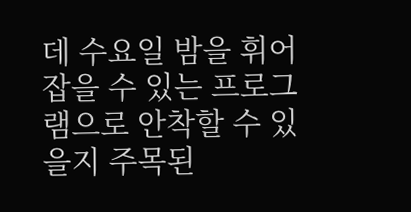데 수요일 밤을 휘어잡을 수 있는 프로그램으로 안착할 수 있을지 주목된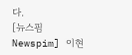다.
[뉴스핌 Newspim] 이현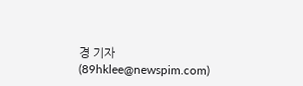경 기자(89hklee@newspim.com)